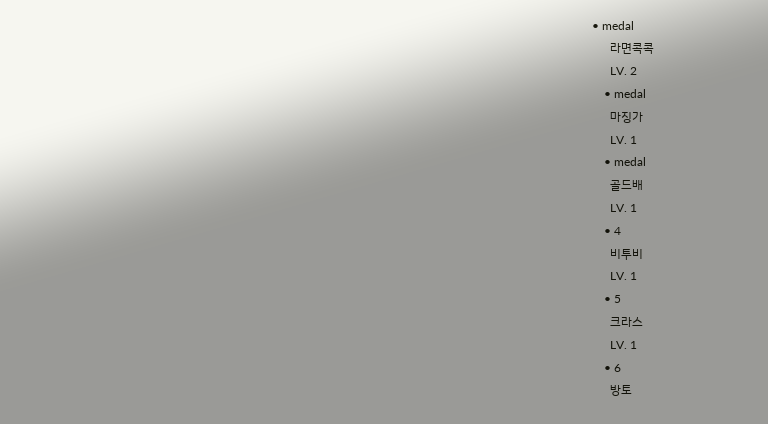• medal
      라면콕콕
      LV. 2
    • medal
      마징가
      LV. 1
    • medal
      골드배
      LV. 1
    • 4
      비투비
      LV. 1
    • 5
      크라스
      LV. 1
    • 6
      방토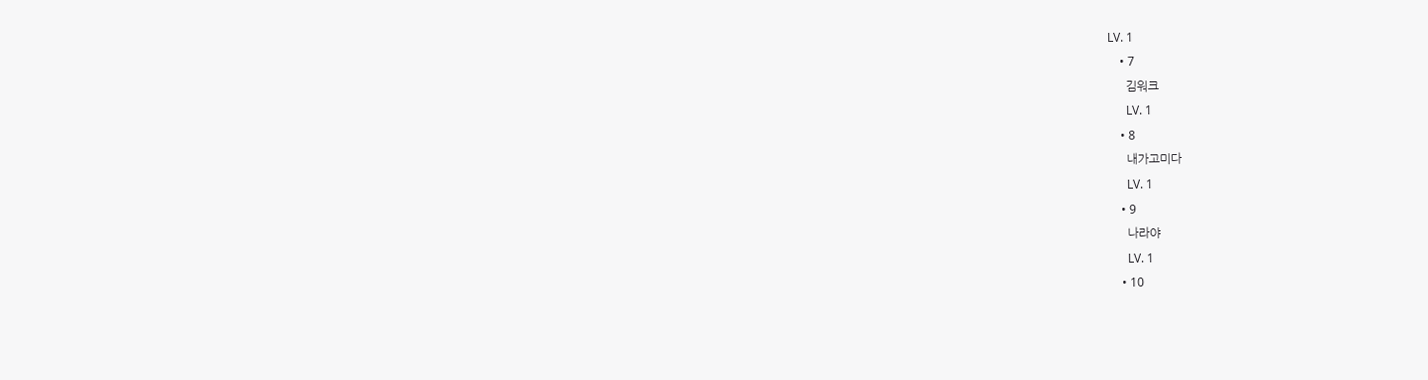LV. 1
    • 7
      김워크
      LV. 1
    • 8
      내가고미다
      LV. 1
    • 9
      나라야
      LV. 1
    • 10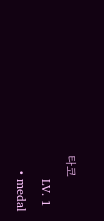타코
      LV. 1
    • medal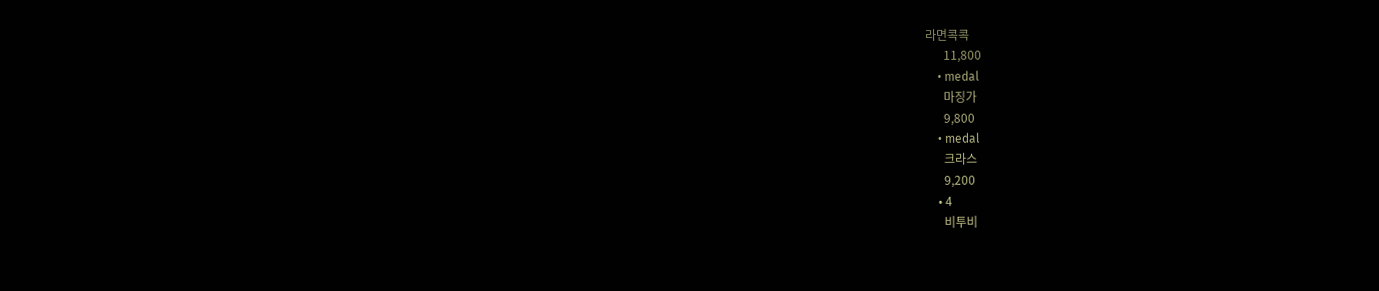라면콕콕
      11,800
    • medal
      마징가
      9,800
    • medal
      크라스
      9,200
    • 4
      비투비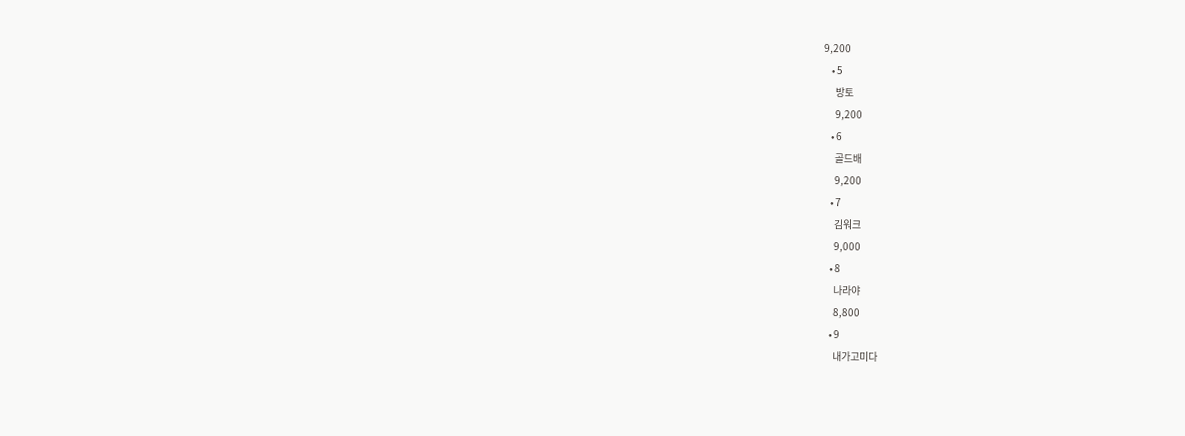9,200
    • 5
      방토
      9,200
    • 6
      골드배
      9,200
    • 7
      김워크
      9,000
    • 8
      나라야
      8,800
    • 9
      내가고미다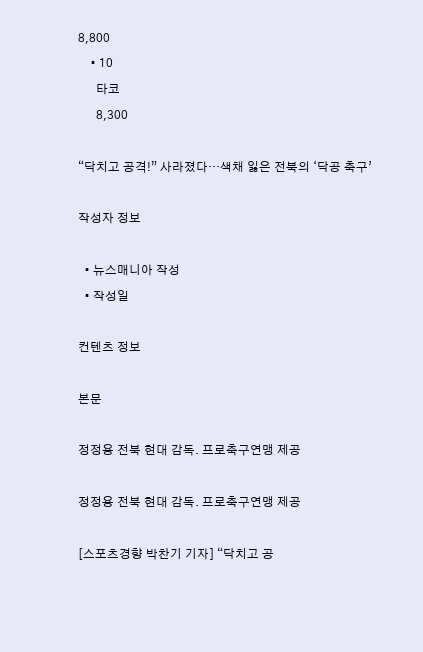8,800
    • 10
      타코
      8,300

“닥치고 공격!” 사라졌다…색채 잃은 전북의 ‘닥공 축구’

작성자 정보

  • 뉴스매니아 작성
  • 작성일

컨텐츠 정보

본문

정정용 전북 현대 감독. 프로축구연맹 제공

정정용 전북 현대 감독. 프로축구연맹 제공

[스포츠경향 박찬기 기자] “닥치고 공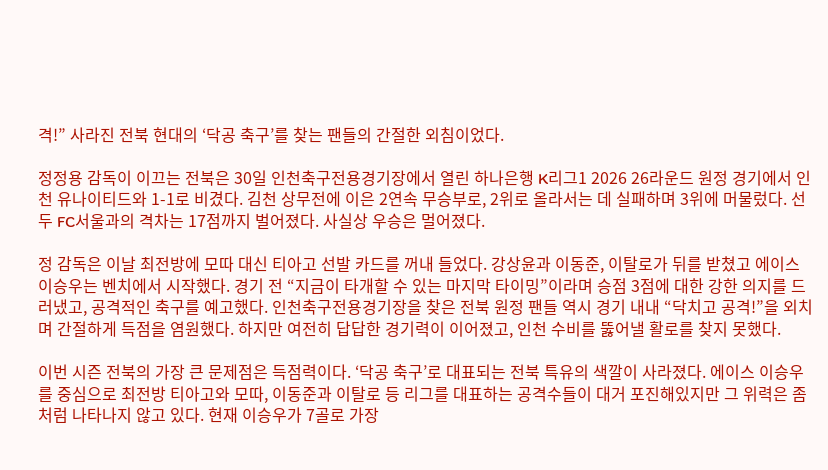격!” 사라진 전북 현대의 ‘닥공 축구’를 찾는 팬들의 간절한 외침이었다.

정정용 감독이 이끄는 전북은 30일 인천축구전용경기장에서 열린 하나은행 K리그1 2026 26라운드 원정 경기에서 인천 유나이티드와 1-1로 비겼다. 김천 상무전에 이은 2연속 무승부로, 2위로 올라서는 데 실패하며 3위에 머물렀다. 선두 FC서울과의 격차는 17점까지 벌어졌다. 사실상 우승은 멀어졌다.

정 감독은 이날 최전방에 모따 대신 티아고 선발 카드를 꺼내 들었다. 강상윤과 이동준, 이탈로가 뒤를 받쳤고 에이스 이승우는 벤치에서 시작했다. 경기 전 “지금이 타개할 수 있는 마지막 타이밍”이라며 승점 3점에 대한 강한 의지를 드러냈고, 공격적인 축구를 예고했다. 인천축구전용경기장을 찾은 전북 원정 팬들 역시 경기 내내 “닥치고 공격!”을 외치며 간절하게 득점을 염원했다. 하지만 여전히 답답한 경기력이 이어졌고, 인천 수비를 뚫어낼 활로를 찾지 못했다.

이번 시즌 전북의 가장 큰 문제점은 득점력이다. ‘닥공 축구’로 대표되는 전북 특유의 색깔이 사라졌다. 에이스 이승우를 중심으로 최전방 티아고와 모따, 이동준과 이탈로 등 리그를 대표하는 공격수들이 대거 포진해있지만 그 위력은 좀처럼 나타나지 않고 있다. 현재 이승우가 7골로 가장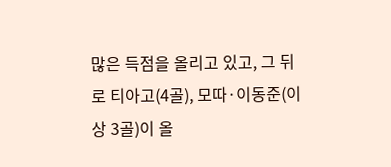많은 득점을 올리고 있고, 그 뒤로 티아고(4골), 모따·이동준(이상 3골)이 올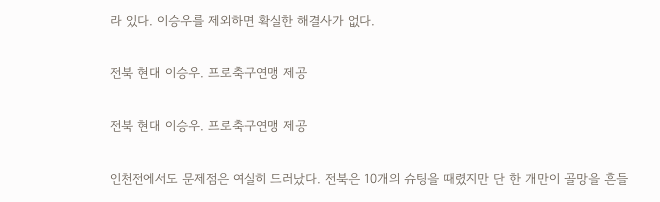라 있다. 이승우를 제외하면 확실한 해결사가 없다.

전북 현대 이승우. 프로축구연맹 제공

전북 현대 이승우. 프로축구연맹 제공

인천전에서도 문제점은 여실히 드러났다. 전북은 10개의 슈팅을 때렸지만 단 한 개만이 골망을 흔들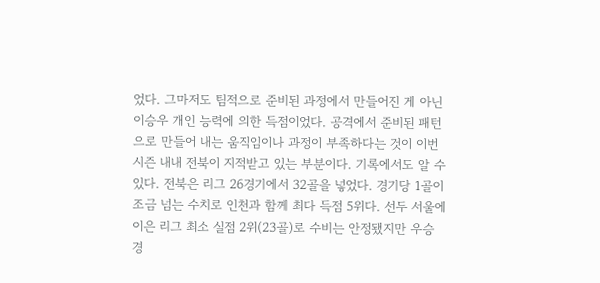었다. 그마저도 팀적으로 준비된 과정에서 만들어진 게 아닌 이승우 개인 능력에 의한 득점이었다. 공격에서 준비된 패턴으로 만들어 내는 움직임이나 과정이 부족하다는 것이 이번 시즌 내내 전북이 지적받고 있는 부분이다. 기록에서도 알 수 있다. 전북은 리그 26경기에서 32골을 넣었다. 경기당 1골이 조금 넘는 수치로 인천과 함께 최다 득점 5위다. 선두 서울에 이은 리그 최소 실점 2위(23골)로 수비는 안정됐지만 우승 경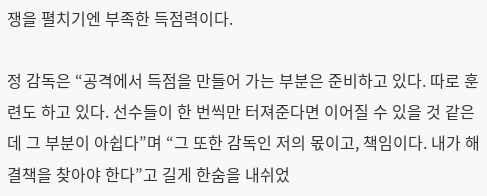쟁을 펼치기엔 부족한 득점력이다.

정 감독은 “공격에서 득점을 만들어 가는 부분은 준비하고 있다. 따로 훈련도 하고 있다. 선수들이 한 번씩만 터져준다면 이어질 수 있을 것 같은데 그 부분이 아쉽다”며 “그 또한 감독인 저의 몫이고, 책임이다. 내가 해결책을 찾아야 한다”고 길게 한숨을 내쉬었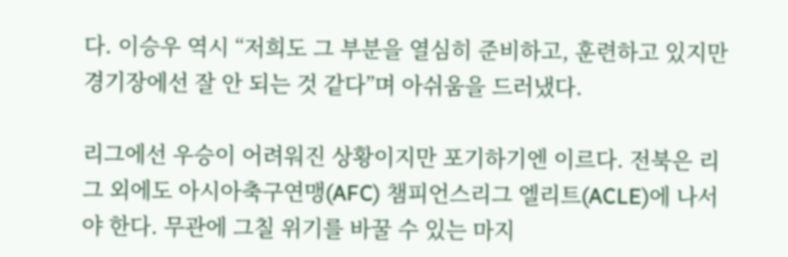다. 이승우 역시 “저희도 그 부분을 열심히 준비하고, 훈련하고 있지만 경기장에선 잘 안 되는 것 같다”며 아쉬움을 드러냈다.

리그에선 우승이 어려워진 상황이지만 포기하기엔 이르다. 전북은 리그 외에도 아시아축구연맹(AFC) 챔피언스리그 엘리트(ACLE)에 나서야 한다. 무관에 그칠 위기를 바꿀 수 있는 마지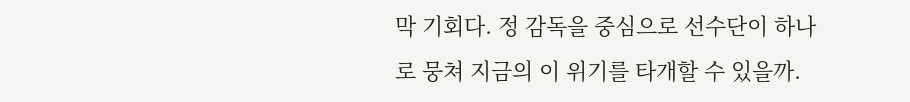막 기회다. 정 감독을 중심으로 선수단이 하나로 뭉쳐 지금의 이 위기를 타개할 수 있을까.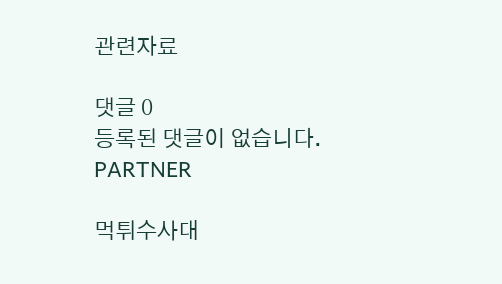관련자료

댓글 0
등록된 댓글이 없습니다.
PARTNER

먹튀수사대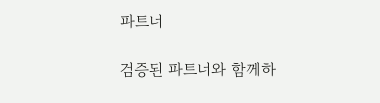파트너

검증된 파트너와 함께하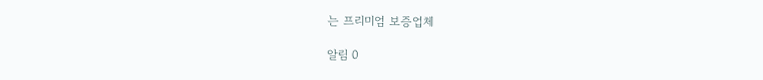는 프리미엄 보증업체

알림 0